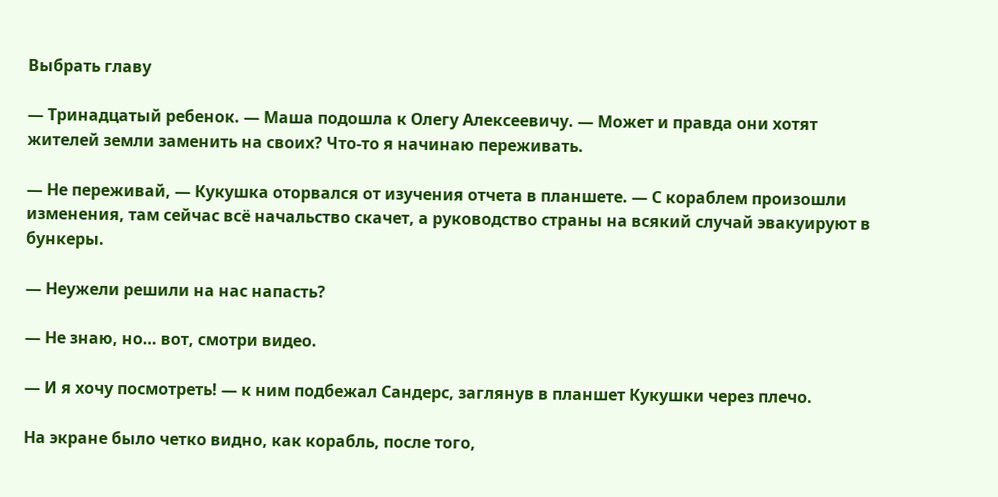Выбрать главу

— Тринадцатый ребенок. — Маша подошла к Олегу Алексеевичу. — Может и правда они хотят жителей земли заменить на своих? Что-то я начинаю переживать.

— Не переживай, — Кукушка оторвался от изучения отчета в планшете. — С кораблем произошли изменения, там сейчас всё начальство скачет, а руководство страны на всякий случай эвакуируют в бункеры.

— Неужели решили на нас напасть?

— Не знаю, но… вот, смотри видео.

— И я хочу посмотреть! — к ним подбежал Сандерс, заглянув в планшет Кукушки через плечо.

На экране было четко видно, как корабль, после того,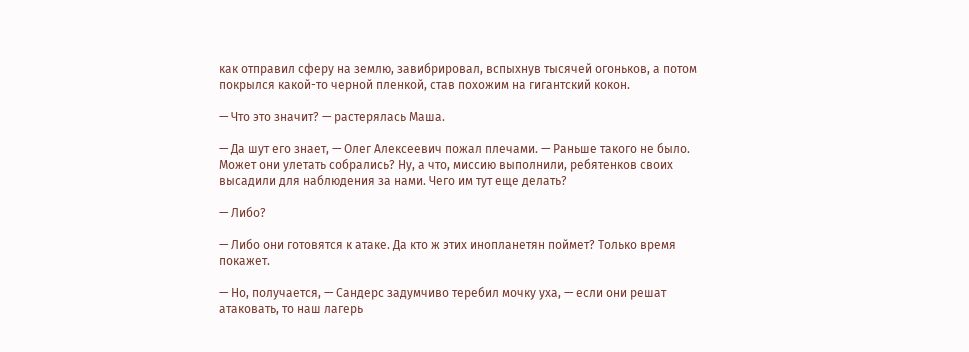как отправил сферу на землю, завибрировал, вспыхнув тысячей огоньков, а потом покрылся какой-то черной пленкой, став похожим на гигантский кокон.

— Что это значит? — растерялась Маша.

— Да шут его знает, — Олег Алексеевич пожал плечами. — Раньше такого не было. Может они улетать собрались? Ну, а что, миссию выполнили, ребятенков своих высадили для наблюдения за нами. Чего им тут еще делать?

— Либо?

— Либо они готовятся к атаке. Да кто ж этих инопланетян поймет? Только время покажет.

— Но, получается, — Сандерс задумчиво теребил мочку уха, — если они решат атаковать, то наш лагерь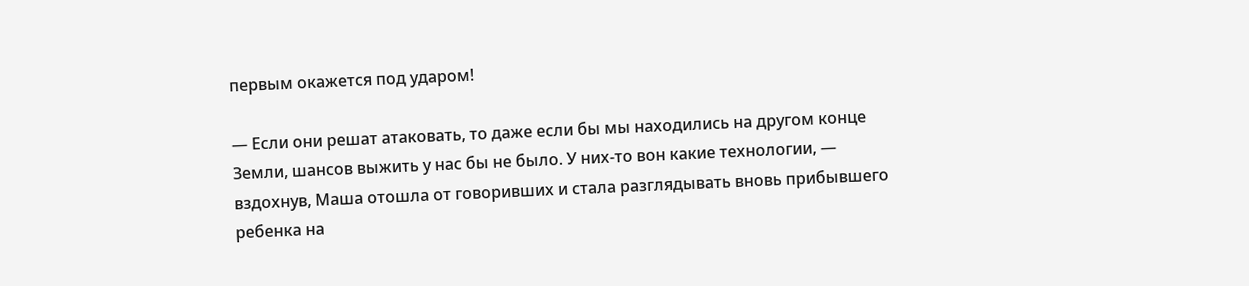первым окажется под ударом!

— Если они решат атаковать, то даже если бы мы находились на другом конце Земли, шансов выжить у нас бы не было. У них-то вон какие технологии, — вздохнув, Маша отошла от говоривших и стала разглядывать вновь прибывшего ребенка на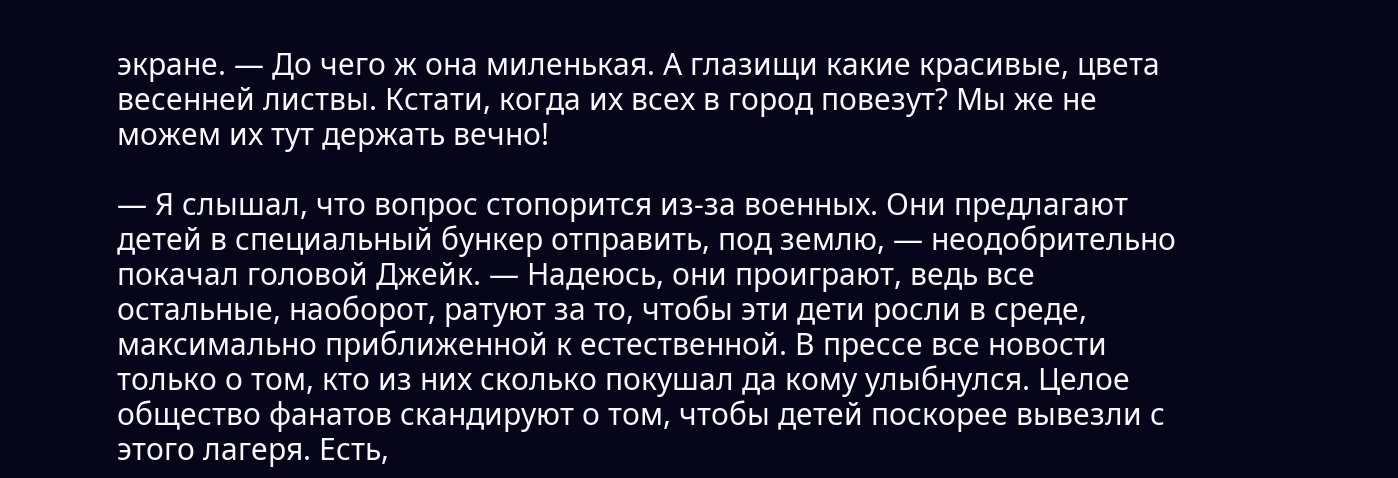экране. — До чего ж она миленькая. А глазищи какие красивые, цвета весенней листвы. Кстати, когда их всех в город повезут? Мы же не можем их тут держать вечно!

— Я слышал, что вопрос стопорится из-за военных. Они предлагают детей в специальный бункер отправить, под землю, — неодобрительно покачал головой Джейк. — Надеюсь, они проиграют, ведь все остальные, наоборот, ратуют за то, чтобы эти дети росли в среде, максимально приближенной к естественной. В прессе все новости только о том, кто из них сколько покушал да кому улыбнулся. Целое общество фанатов скандируют о том, чтобы детей поскорее вывезли с этого лагеря. Есть,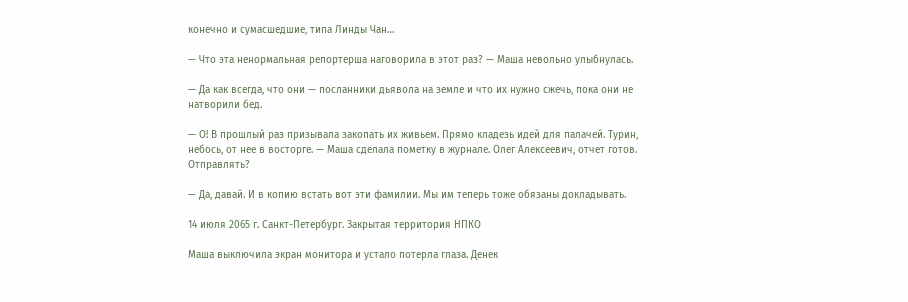конечно и сумасшедшие, типа Линды Чан…

— Что эта ненормальная репортерша наговорила в этот раз? — Маша невольно улыбнулась.

— Да как всегда, что они — посланники дьявола на земле и что их нужно сжечь, пока они не натворили бед.

— О! В прошлый раз призывала закопать их живьем. Прямо кладезь идей для палачей. Турин, небось, от нее в восторге. — Маша сделала пометку в журнале. Олег Алексеевич, отчет готов. Отправлять?

— Да, давай. И в копию встать вот эти фамилии. Мы им теперь тоже обязаны докладывать.

14 июля 2065 г. Санкт-Петербург. Закрытая территория НПКО

Маша выключила экран монитора и устало потерла глаза. Денек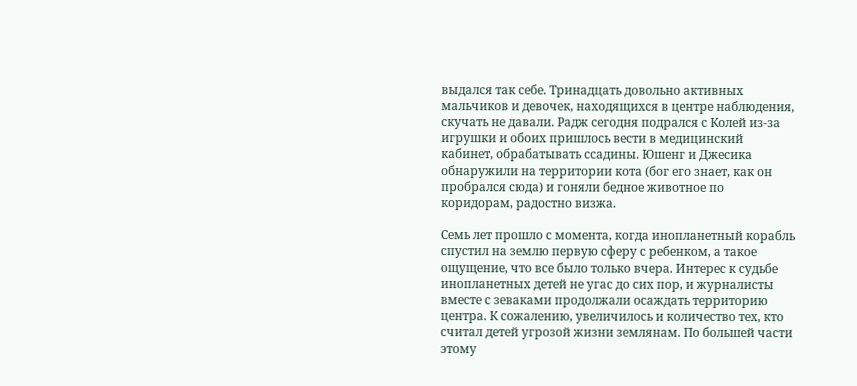выдался так себе. Тринадцать довольно активных мальчиков и девочек, находящихся в центре наблюдения, скучать не давали. Радж сегодня подрался с Колей из-за игрушки и обоих пришлось вести в медицинский кабинет, обрабатывать ссадины. Юшенг и Джесика обнаружили на территории кота (бог его знает, как он пробрался сюда) и гоняли бедное животное по коридорам, радостно визжа.

Семь лет прошло с момента, когда инопланетный корабль спустил на землю первую сферу с ребенком, а такое ощущение, что все было только вчера. Интерес к судьбе инопланетных детей не угас до сих пор, и журналисты вместе с зеваками продолжали осаждать территорию центра. К сожалению, увеличилось и количество тех, кто считал детей угрозой жизни землянам. По большей части этому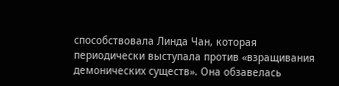способствовала Линда Чан, которая периодически выступала против «взращивания демонических существ». Она обзавелась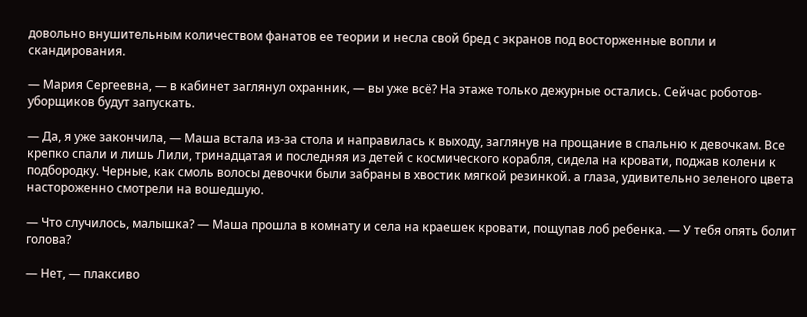довольно внушительным количеством фанатов ее теории и несла свой бред с экранов под восторженные вопли и скандирования.

— Мария Сергеевна, — в кабинет заглянул охранник, — вы уже всё? На этаже только дежурные остались. Сейчас роботов-уборщиков будут запускать.

— Да, я уже закончила, — Маша встала из-за стола и направилась к выходу, заглянув на прощание в спальню к девочкам. Все крепко спали и лишь Лили, тринадцатая и последняя из детей с космического корабля, сидела на кровати, поджав колени к подбородку. Черные, как смоль волосы девочки были забраны в хвостик мягкой резинкой. а глаза, удивительно зеленого цвета настороженно смотрели на вошедшую.

— Что случилось, малышка? — Маша прошла в комнату и села на краешек кровати, пощупав лоб ребенка. — У тебя опять болит голова?

— Нет, — плаксиво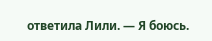ответила Лили. — Я боюсь.